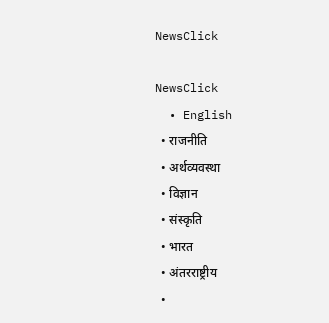NewsClick

NewsClick
  • English
  • राजनीति
  • अर्थव्यवस्था
  • विज्ञान
  • संस्कृति
  • भारत
  • अंतरराष्ट्रीय
  •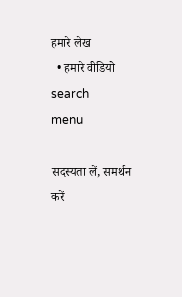हमारे लेख
  • हमारे वीडियो
search
menu

सदस्यता लें, समर्थन करें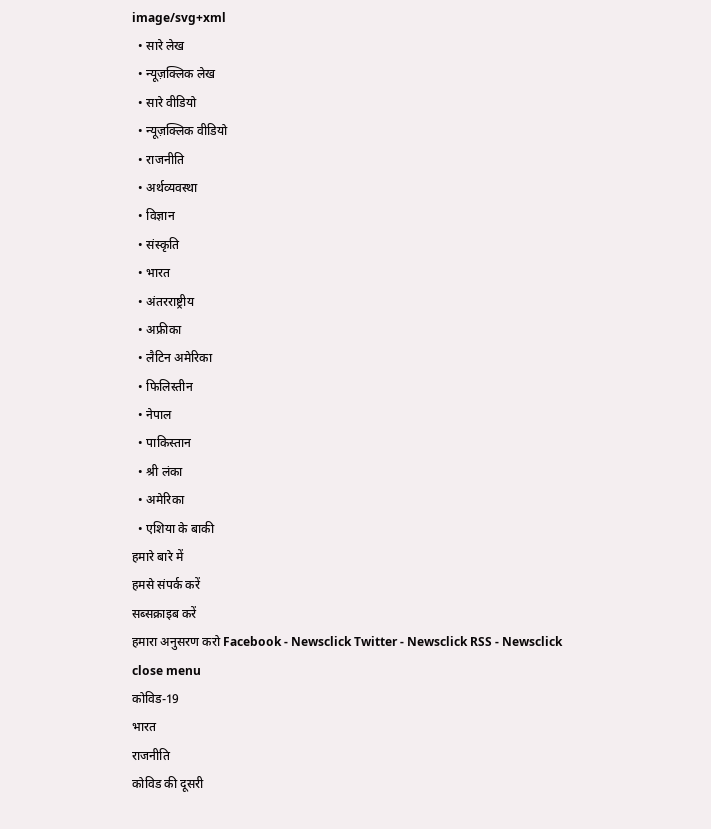image/svg+xml
  • सारे लेख
  • न्यूज़क्लिक लेख
  • सारे वीडियो
  • न्यूज़क्लिक वीडियो
  • राजनीति
  • अर्थव्यवस्था
  • विज्ञान
  • संस्कृति
  • भारत
  • अंतरराष्ट्रीय
  • अफ्रीका
  • लैटिन अमेरिका
  • फिलिस्तीन
  • नेपाल
  • पाकिस्तान
  • श्री लंका
  • अमेरिका
  • एशिया के बाकी
हमारे बारे में
हमसे संपर्क करें
सब्सक्राइब करें
हमारा अनुसरण करो Facebook - Newsclick Twitter - Newsclick RSS - Newsclick
close menu
कोविड-19
भारत
राजनीति
कोविड की दूसरी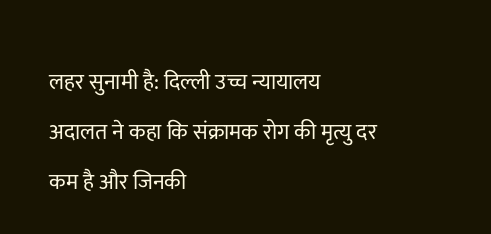लहर सुनामी है: दिल्ली उच्च न्यायालय
अदालत ने कहा कि संक्रामक रोग की मृत्यु दर कम है और जिनकी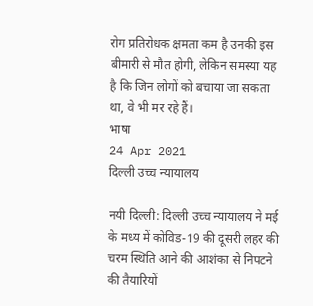रोग प्रतिरोधक क्षमता कम है उनकी इस बीमारी से मौत होगी, लेकिन समस्या यह है कि जिन लोगों को बचाया जा सकता था, वे भी मर रहे हैं।
भाषा
24 Apr 2021
दिल्ली उच्च न्यायालय

नयी दिल्ली: दिल्ली उच्च न्यायालय ने मई के मध्य में कोविड-19 की दूसरी लहर की चरम स्थिति आने की आशंका से निपटने की तैयारियों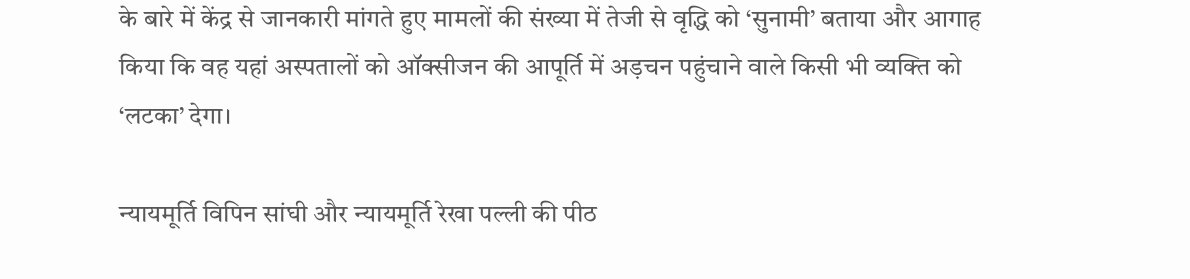के बारे में केंद्र से जानकारी मांगते हुए मामलों की संख्या में तेजी से वृद्धि को ‘सुनामी’ बताया और आगाह किया कि वह यहां अस्पतालों को ऑक्सीजन की आपूर्ति में अड़चन पहुंचाने वाले किसी भी व्यक्ति को ‘लटका’ देगा।

न्यायमूर्ति विपिन सांघी और न्यायमूर्ति रेखा पल्ली की पीठ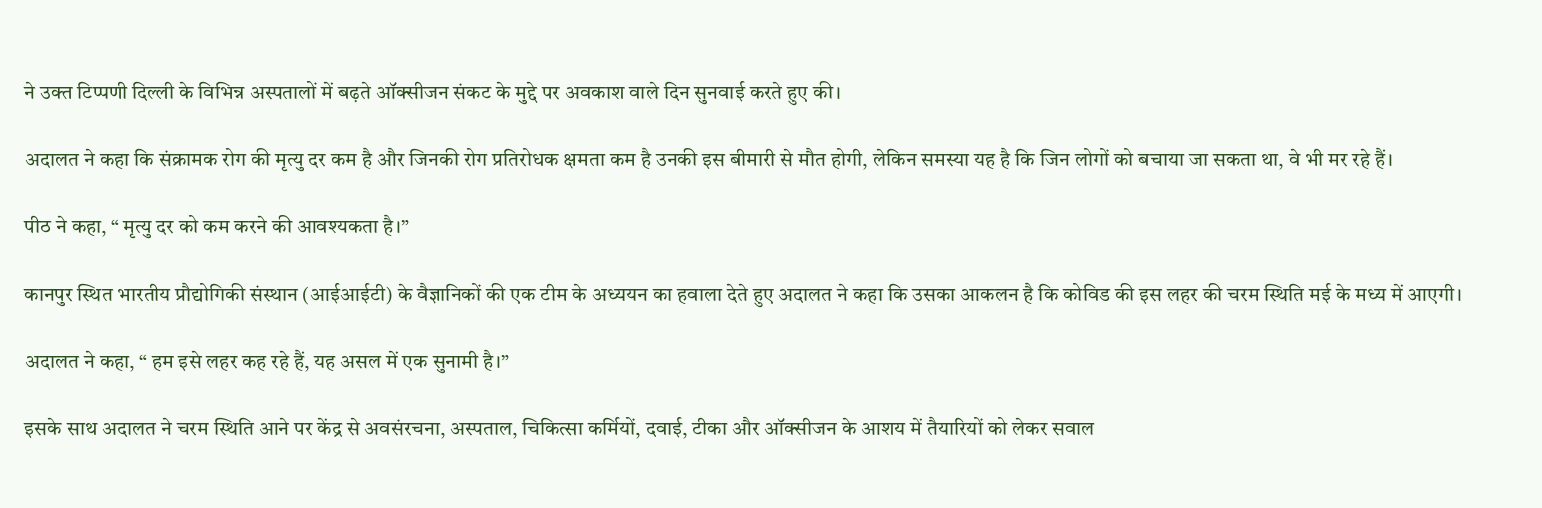ने उक्त टिप्पणी दिल्ली के विभिन्न अस्पतालों में बढ़ते ऑक्सीजन संकट के मुद्दे पर अवकाश वाले दिन सुनवाई करते हुए की।

अदालत ने कहा कि संक्रामक रोग की मृत्यु दर कम है और जिनकी रोग प्रतिरोधक क्षमता कम है उनकी इस बीमारी से मौत होगी, लेकिन समस्या यह है कि जिन लोगों को बचाया जा सकता था, वे भी मर रहे हैं।

पीठ ने कहा, “ मृत्यु दर को कम करने की आवश्यकता है।”

कानपुर स्थित भारतीय प्रौद्योगिकी संस्थान (आईआईटी) के वैज्ञानिकों की एक टीम के अध्ययन का हवाला देते हुए अदालत ने कहा कि उसका आकलन है कि कोविड की इस लहर की चरम स्थिति मई के मध्य में आएगी।

अदालत ने कहा, “ हम इसे लहर कह रहे हैं, यह असल में एक सुनामी है।”

इसके साथ अदालत ने चरम स्थिति आने पर केंद्र से अवसंरचना, अस्पताल, चिकित्सा कर्मियों, दवाई, टीका और ऑक्सीजन के आशय में तैयारियों को लेकर सवाल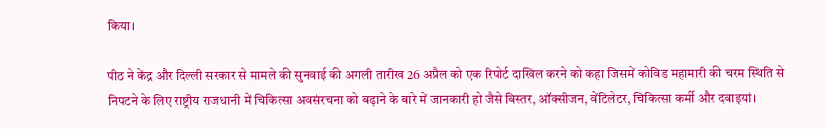किया।

पीठ ने केंद्र और दिल्ली सरकार से मामले की सुनवाई की अगली तारीख 26 अप्रैल को एक रिपोर्ट दाखिल करने को कहा जिसमें कोविड महामारी की चरम स्थिति से निपटने के लिए राष्ट्रीय राजधानी में चिकित्सा अवसंरचना को बढ़ाने के बारे में जानकारी हो जैसे बिस्तर, ऑक्सीजन, वेंटिलेटर, चिकित्सा कर्मी और दवाइयां।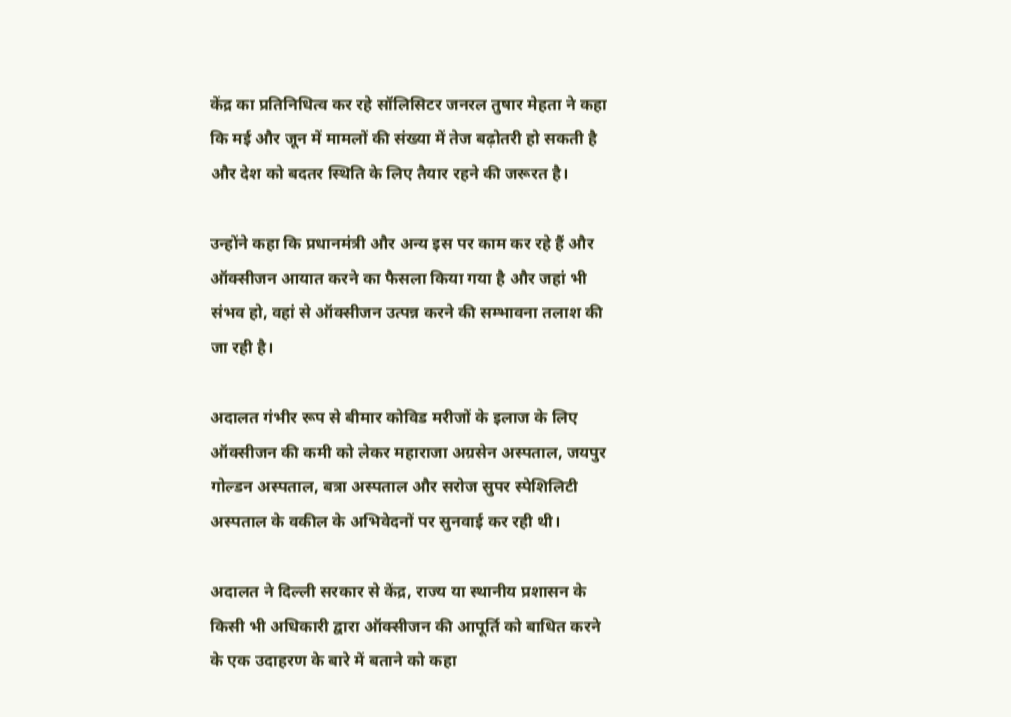केंद्र का प्रतिनिधित्व कर रहे सॉलिसिटर जनरल तुषार मेहता ने कहा कि मई और जून में मामलों की संख्या में तेज बढ़ोतरी हो सकती है और देश को बदतर स्थिति के लिए तैयार रहने की जरूरत है।

उन्होंने कहा कि प्रधानमंत्री और अन्य इस पर काम कर रहे हैं और ऑक्सीजन आयात करने का फैसला किया गया है और जहां भी संभव हो, वहां से ऑक्सीजन उत्पन्न करने की सम्भावना तलाश की जा रही है।

अदालत गंभीर रूप से बीमार कोविड मरीजों के इलाज के लिए ऑक्सीजन की कमी को लेकर महाराजा अग्रसेन अस्पताल, जयपुर गोल्डन अस्पताल, बत्रा अस्पताल और सरोज सुपर स्पेशिलिटी अस्पताल के वकील के अभिवेदनों पर सुनवाई कर रही थी।

अदालत ने दिल्ली सरकार से केंद्र, राज्य या स्थानीय प्रशासन के किसी भी अधिकारी द्वारा ऑक्सीजन की आपूर्ति को बाधित करने के एक उदाहरण के बारे में बताने को कहा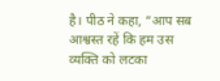है। पीठ ने कहा, “आप सब आश्वस्त रहें कि हम उस व्यक्ति को लटका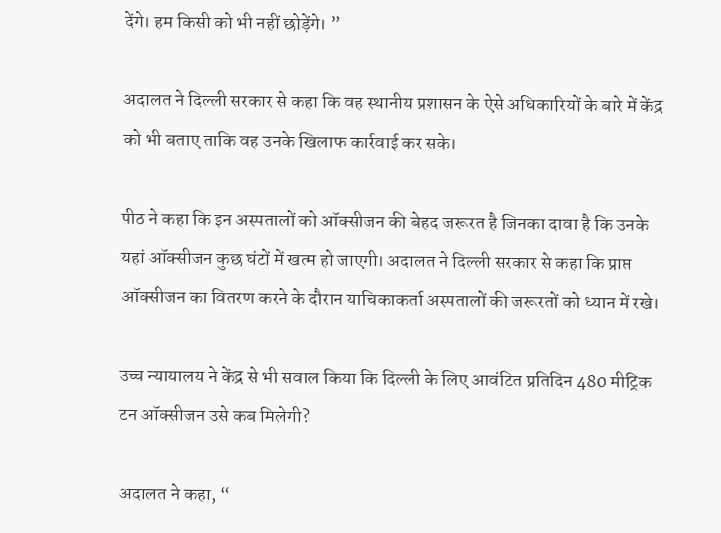देंगे। हम किसी को भी नहीं छोड़ेंगे। ”

अदालत ने दिल्ली सरकार से कहा कि वह स्थानीय प्रशासन के ऐसे अधिकारियों के बारे में केंद्र को भी बताए ताकि वह उनके खिलाफ कार्रवाई कर सके।

पीठ ने कहा कि इन अस्पतालों को ऑक्सीजन की बेहद जरूरत है जिनका दावा है कि उनके यहां ऑक्सीजन कुछ घंटों में खत्म हो जाएगी। अदालत ने दिल्ली सरकार से कहा कि प्राप्त ऑक्सीजन का वितरण करने के दौरान याचिकाकर्ता अस्पतालों की जरूरतों को ध्यान में रखे।

उच्च न्यायालय ने केंद्र से भी सवाल किया कि दिल्ली के लिए आवंटित प्रतिदिन 480 मीट्रिक टन ऑक्सीजन उसे कब मिलेगी?

अदालत ने कहा, “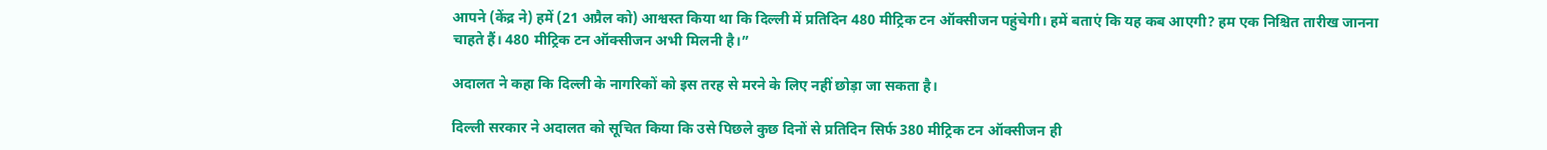आपने (केंद्र ने) हमें (21 अप्रैल को) आश्वस्त किया था कि दिल्ली में प्रतिदिन 480 मीट्रिक टन ऑक्सीजन पहुंचेगी। हमें बताएं कि यह कब आएगी? हम एक निश्चित तारीख जानना चाहते हैं। 480 मीट्रिक टन ऑक्सीजन अभी मिलनी है।”

अदालत ने कहा कि दिल्ली के नागरिकों को इस तरह से मरने के लिए नहीं छोड़ा जा सकता है।

दिल्ली सरकार ने अदालत को सूचित किया कि उसे पिछले कुछ दिनों से प्रतिदिन सिर्फ 380 मीट्रिक टन ऑक्सीजन ही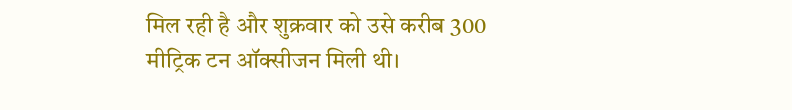मिल रही है और शुक्रवार को उसे करीब 300 मीट्रिक टन ऑक्सीजन मिली थी।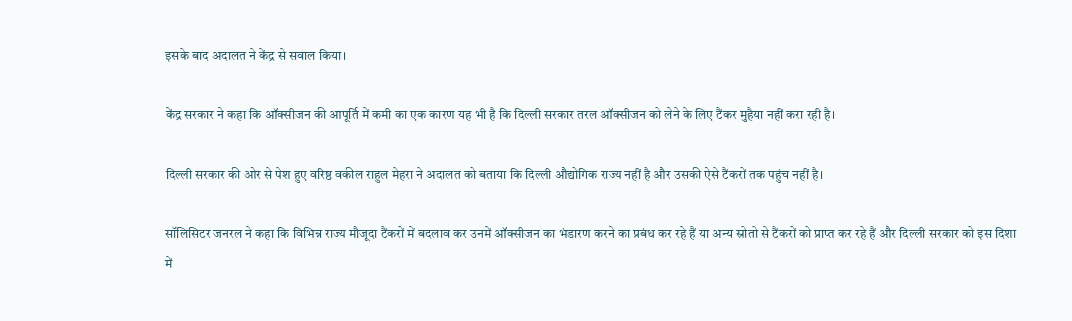इसके बाद अदालत ने केंद्र से सवाल किया।

केंद्र सरकार ने कहा कि ऑक्सीजन की आपूर्ति में कमी का एक कारण यह भी है कि दिल्ली सरकार तरल ऑक्सीजन को लेने के लिए टैंकर मुहैया नहीं करा रही है।

दिल्ली सरकार की ओर से पेश हुए वरिष्ठ वकील राहुल मेहरा ने अदालत को बताया कि दिल्ली औद्योगिक राज्य नहीं है और उसकी ऐसे टैंकरों तक पहुंच नहीं है।

सॉलिसिटर जनरल ने कहा कि विभिन्न राज्य मौजूदा टैंकरों में बदलाव कर उनमें ऑक्सीजन का भंडारण करने का प्रबंध कर रहे हैं या अन्य स्रोतो से टैंकरों को प्राप्त कर रहे हैं और दिल्ली सरकार को इस दिशा में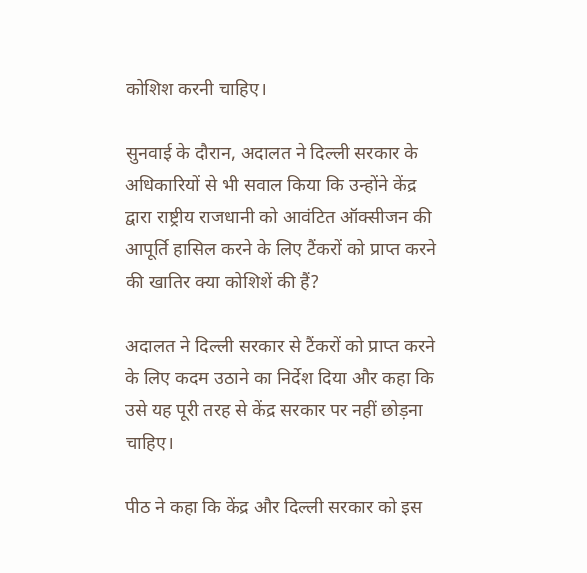कोशिश करनी चाहिए।

सुनवाई के दौरान, अदालत ने दिल्ली सरकार के अधिकारियों से भी सवाल किया कि उन्होंने केंद्र द्वारा राष्ट्रीय राजधानी को आवंटित ऑक्सीजन की आपूर्ति हासिल करने के लिए टैंकरों को प्राप्त करने की खातिर क्या कोशिशें की हैं?

अदालत ने दिल्ली सरकार से टैंकरों को प्राप्त करने के लिए कदम उठाने का निर्देश दिया और कहा कि उसे यह पूरी तरह से केंद्र सरकार पर नहीं छोड़ना चाहिए।

पीठ ने कहा कि केंद्र और दिल्ली सरकार को इस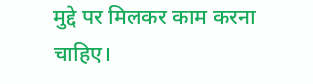मुद्दे पर मिलकर काम करना चाहिए।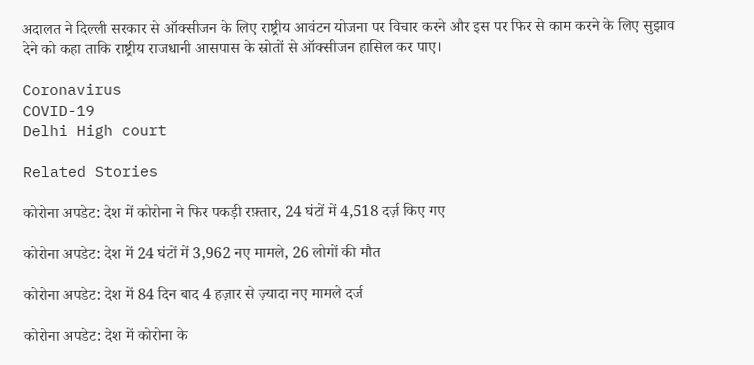अदालत ने दिल्ली सरकार से ऑक्सीजन के लिए राष्ट्रीय आवंटन योजना पर विचार करने और इस पर फिर से काम करने के लिए सुझाव देने को कहा ताकि राष्ट्रीय राजधानी आसपास के स्रोतों से ऑक्सीजन हासिल कर पाए।

Coronavirus
COVID-19
Delhi High court

Related Stories

कोरोना अपडेट: देश में कोरोना ने फिर पकड़ी रफ़्तार, 24 घंटों में 4,518 दर्ज़ किए गए

कोरोना अपडेट: देश में 24 घंटों में 3,962 नए मामले, 26 लोगों की मौत

कोरोना अपडेट: देश में 84 दिन बाद 4 हज़ार से ज़्यादा नए मामले दर्ज

कोरोना अपडेट: देश में कोरोना के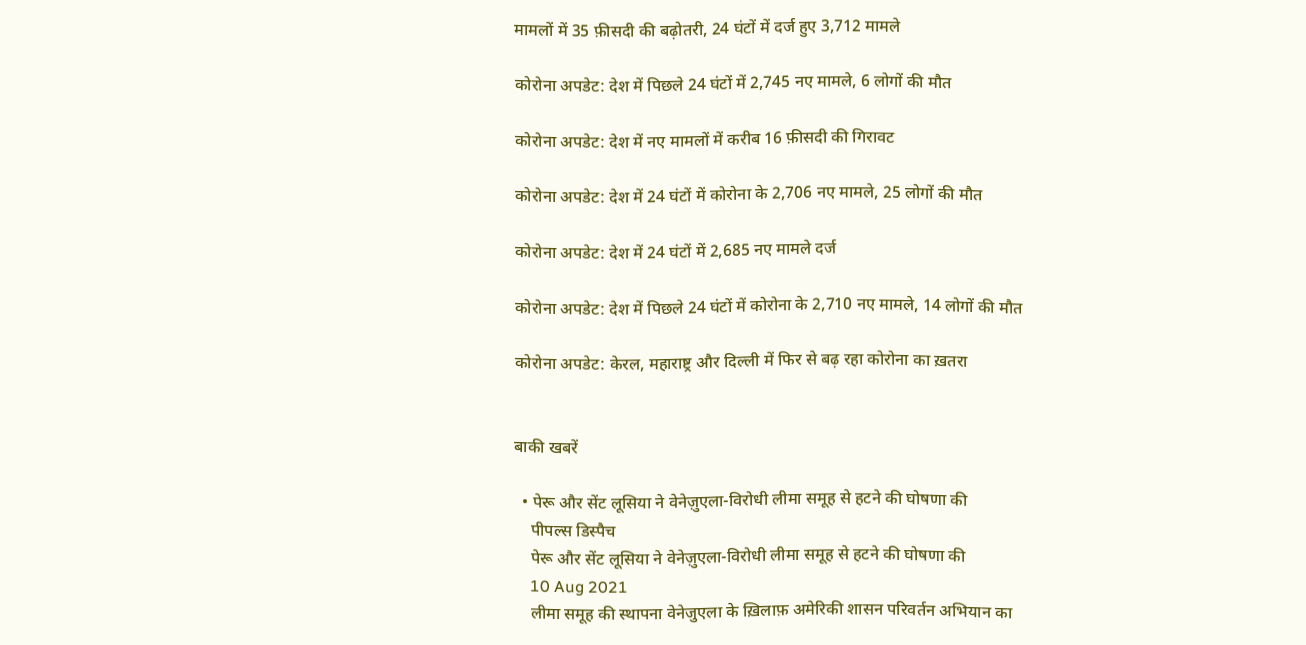मामलों में 35 फ़ीसदी की बढ़ोतरी, 24 घंटों में दर्ज हुए 3,712 मामले

कोरोना अपडेट: देश में पिछले 24 घंटों में 2,745 नए मामले, 6 लोगों की मौत

कोरोना अपडेट: देश में नए मामलों में करीब 16 फ़ीसदी की गिरावट

कोरोना अपडेट: देश में 24 घंटों में कोरोना के 2,706 नए मामले, 25 लोगों की मौत

कोरोना अपडेट: देश में 24 घंटों में 2,685 नए मामले दर्ज

कोरोना अपडेट: देश में पिछले 24 घंटों में कोरोना के 2,710 नए मामले, 14 लोगों की मौत

कोरोना अपडेट: केरल, महाराष्ट्र और दिल्ली में फिर से बढ़ रहा कोरोना का ख़तरा


बाकी खबरें

  • पेरू और सेंट लूसिया ने वेनेज़ुएला-विरोधी लीमा समूह से हटने की घोषणा की
    पीपल्स डिस्पैच
    पेरू और सेंट लूसिया ने वेनेज़ुएला-विरोधी लीमा समूह से हटने की घोषणा की
    10 Aug 2021
    लीमा समूह की स्थापना वेनेजुएला के ख़िलाफ़ अमेरिकी शासन परिवर्तन अभियान का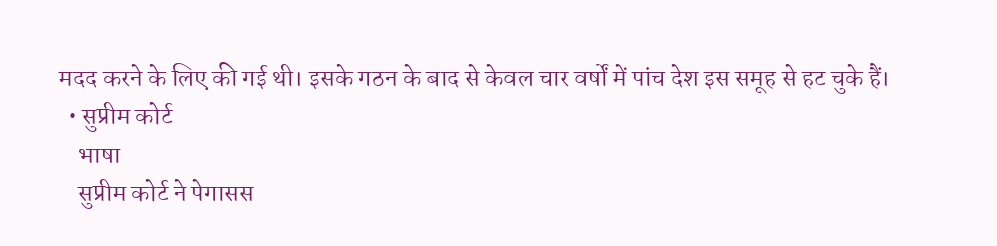मदद करने के लिए की गई थी। इसके गठन के बाद से केवल चार वर्षों में पांच देश इस समूह से हट चुके हैं।
  • सुप्रीम कोर्ट
    भाषा
    सुप्रीम कोर्ट ने पेगासस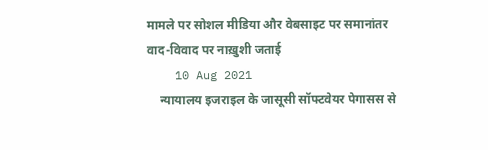मामले पर सोशल मीडिया और वेबसाइट पर समानांतर वाद-विवाद पर नाख़ुशी जताई
    10 Aug 2021
    न्यायालय इजराइल के जासूसी सॉफ्टवेयर पेगासस से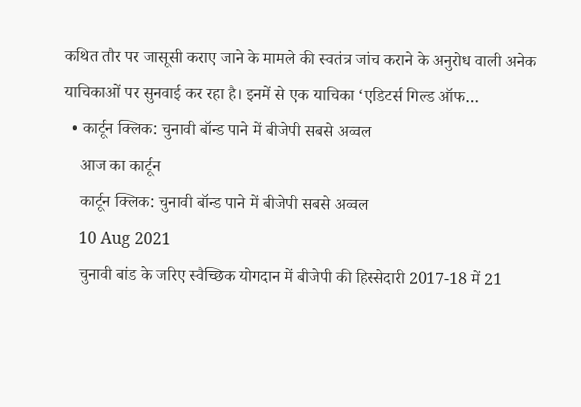कथित तौर पर जासूसी कराए जाने के मामले की स्वतंत्र जांच कराने के अनुरोध वाली अनेक याचिकाओं पर सुनवाई कर रहा है। इनमें से एक याचिका ‘एडिटर्स गिल्ड ऑफ…
  • कार्टून क्लिक: चुनावी बॉन्ड पाने में बीजेपी सबसे अव्वल
    आज का कार्टून
    कार्टून क्लिक: चुनावी बॉन्ड पाने में बीजेपी सबसे अव्वल
    10 Aug 2021
    चुनावी बांड के जरिए स्वैच्छिक योगदान में बीजेपी की हिस्सेदारी 2017-18 में 21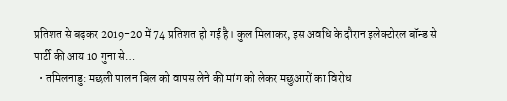प्रतिशत से बढ़कर 2019-20 में 74 प्रतिशत हो गई है। कुल मिलाकर, इस अवधि के दौरान इलेक्टोरल बॉन्ड से पार्टी की आय 10 गुना से…
  • तमिलनाडु: मछली पालन बिल को वापस लेने की मांग को लेकर मछुआरों का विरोध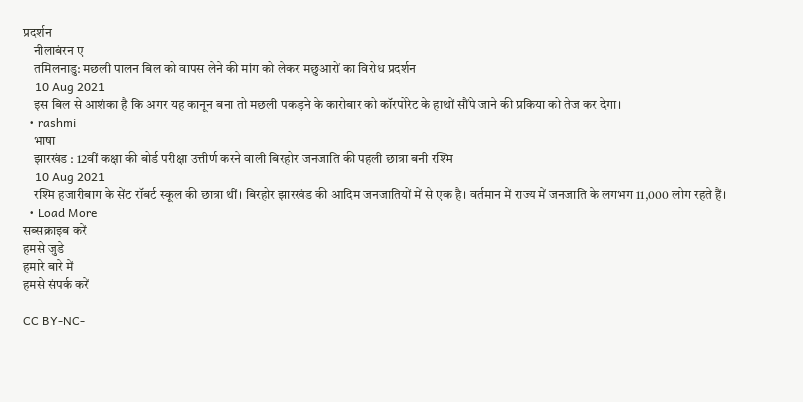प्रदर्शन
    नीलाबंरन ए
    तमिलनाडु: मछली पालन बिल को वापस लेने की मांग को लेकर मछुआरों का विरोध प्रदर्शन
    10 Aug 2021
    इस बिल से आशंका है कि अगर यह कानून बना तो मछली पकड़ने के कारोबार को कॉरपोरेट के हाथों सौंपे जाने की प्रकिया को तेज कर देगा।
  • rashmi
    भाषा
    झारखंड : 12वीं कक्षा की बोर्ड परीक्षा उत्तीर्ण करने वाली बिरहोर जनजाति की पहली छात्रा बनी रश्मि
    10 Aug 2021
    रश्मि हजारीबाग के सेंट रॉबर्ट स्कूल की छात्रा थीं। बिरहोर झारखंड की आदिम जनजातियों में से एक है। वर्तमान में राज्य में जनजाति के लगभग 11,000 लोग रहते हैं।
  • Load More
सब्सक्राइब करें
हमसे जुडे
हमारे बारे में
हमसे संपर्क करें

CC BY-NC-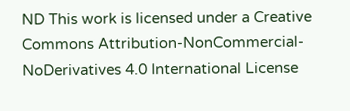ND This work is licensed under a Creative Commons Attribution-NonCommercial-NoDerivatives 4.0 International License